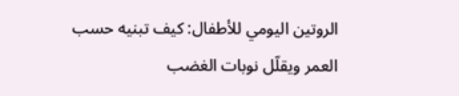الروتين اليومي للأطفال: كيف تبنيه حسب العمر ويقلّل نوبات الغضب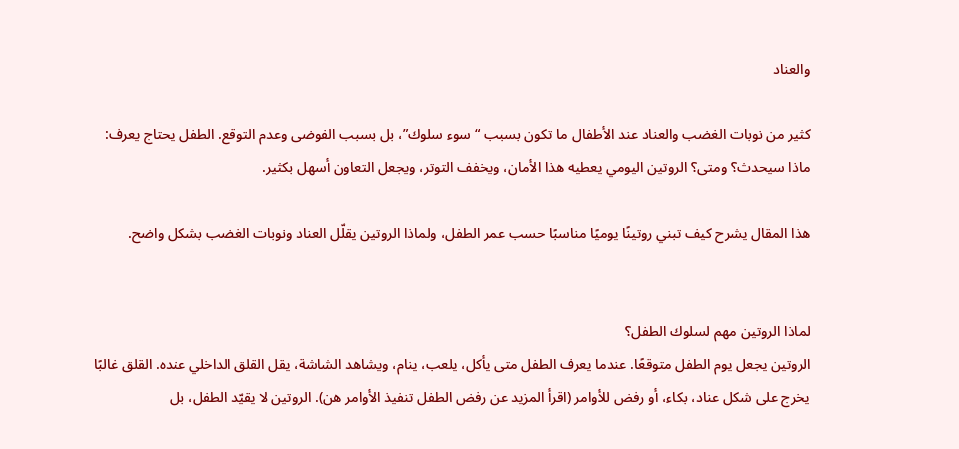والعناد

كثير من نوبات الغضب والعناد عند الأطفال ما تكون بسبب “سوء سلوك”، بل بسبب الفوضى وعدم التوقع. الطفل يحتاج يعرف: ماذا سيحدث؟ ومتى؟ الروتين اليومي يعطيه هذا الأمان، ويخفف التوتر، ويجعل التعاون أسهل بكثير.

هذا المقال يشرح كيف تبني روتينًا يوميًا مناسبًا حسب عمر الطفل، ولماذا الروتين يقلّل العناد ونوبات الغضب بشكل واضح.


لماذا الروتين مهم لسلوك الطفل؟
الروتين يجعل يوم الطفل متوقعًا. عندما يعرف الطفل متى يأكل، يلعب، ينام، ويشاهد الشاشة، يقل القلق الداخلي عنده. القلق غالبًا يخرج على شكل عناد، بكاء، أو رفض للأوامر (اقرأ المزيد عن رفض الطفل تنفيذ الأوامر هن). الروتين لا يقيّد الطفل، بل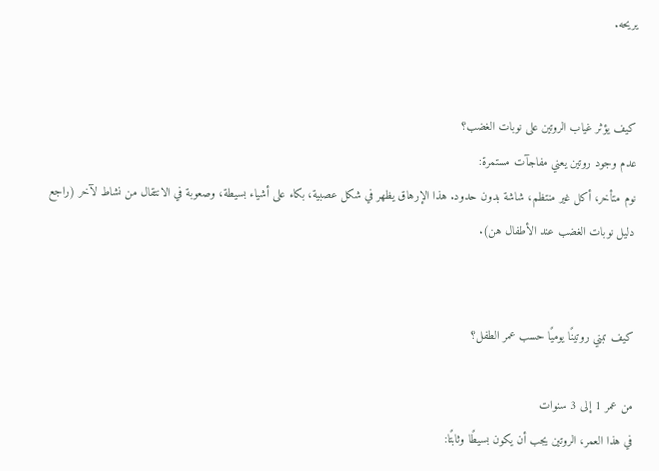يريحه.


كيف يؤثر غياب الروتين على نوبات الغضب؟
عدم وجود روتين يعني مفاجآت مستمرة:
نوم متأخر، أكل غير منتظم، شاشة بدون حدود. هذا الإرهاق يظهر في شكل عصبية، بكاء على أشياء بسيطة، وصعوبة في الانتقال من نشاط لآخر (راجع دليل نوبات الغضب عند الأطفال هن).


كيف تبني روتينًا يوميًا حسب عمر الطفل؟

من عمر 1 إلى 3 سنوات
في هذا العمر، الروتين يجب أن يكون بسيطًا وثابتًا: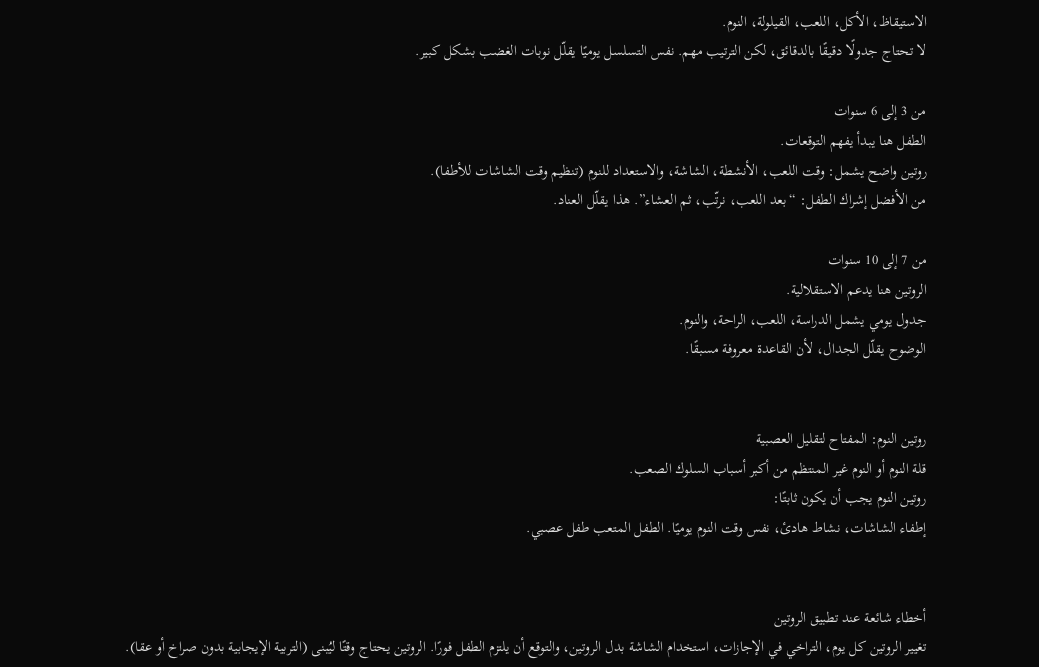الاستيقاظ، الأكل، اللعب، القيلولة، النوم.
لا تحتاج جدولًا دقيقًا بالدقائق، لكن الترتيب مهم. نفس التسلسل يوميًا يقلّل نوبات الغضب بشكل كبير.

من 3 إلى 6 سنوات
الطفل هنا يبدأ يفهم التوقعات.
روتين واضح يشمل: وقت اللعب، الأنشطة، الشاشة، والاستعداد للنوم (تنظيم وقت الشاشات للأطفا).
من الأفضل إشراك الطفل: “بعد اللعب، نرتّب، ثم العشاء”. هذا يقلّل العناد.

من 7 إلى 10 سنوات
الروتين هنا يدعم الاستقلالية.
جدول يومي يشمل الدراسة، اللعب، الراحة، والنوم.
الوضوح يقلّل الجدال، لأن القاعدة معروفة مسبقًا.


روتين النوم: المفتاح لتقليل العصبية
قلة النوم أو النوم غير المنتظم من أكبر أسباب السلوك الصعب.
روتين النوم يجب أن يكون ثابتًا:
إطفاء الشاشات، نشاط هادئ، نفس وقت النوم يوميًا. الطفل المتعب طفل عصبي.


أخطاء شائعة عند تطبيق الروتين
تغيير الروتين كل يوم، التراخي في الإجازات، استخدام الشاشة بدل الروتين، والتوقع أن يلتزم الطفل فورًا. الروتين يحتاج وقتًا ليُبنى (التربية الإيجابية بدون صراخ أو عقا).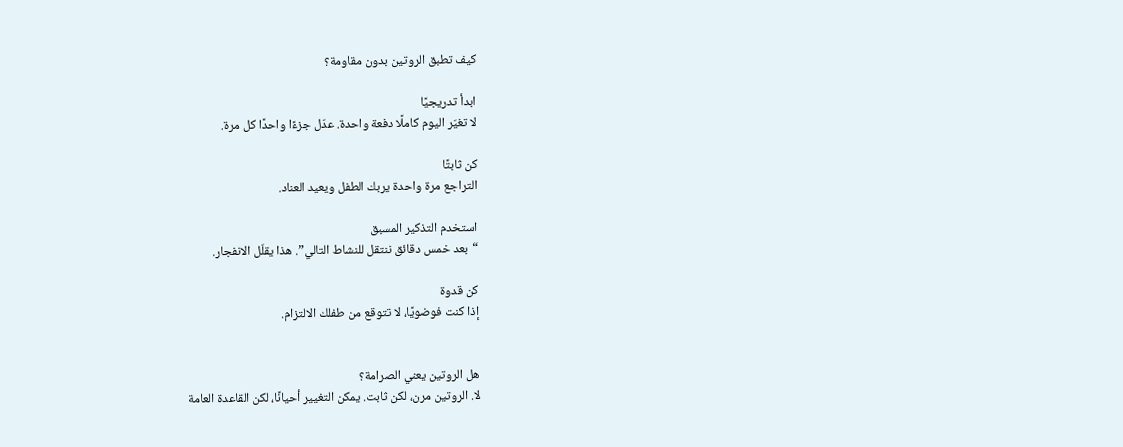كيف تطبق الروتين بدون مقاومة؟

ابدأ تدريجيًا
لا تغيّر اليوم كاملًا دفعة واحدة. عدّل جزءًا واحدًا كل مرة.

كن ثابتًا
التراجع مرة واحدة يربك الطفل ويعيد العناد.

استخدم التذكير المسبق
“بعد خمس دقائق ننتقل للنشاط التالي”. هذا يقلّل الانفجار.

كن قدوة
إذا كنت فوضويًا، لا تتوقع من طفلك الالتزام.


هل الروتين يعني الصرامة؟
لا. الروتين مرن، لكن ثابت. يمكن التغيير أحيانًا، لكن القاعدة العامة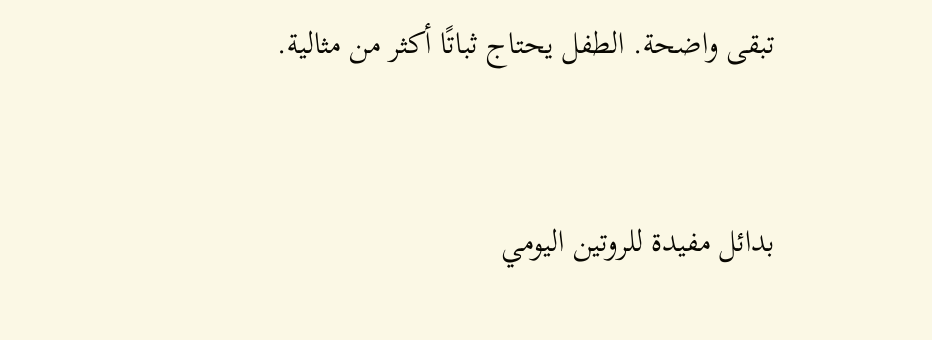تبقى واضحة. الطفل يحتاج ثباتًا أكثر من مثالية.


بدائل مفيدة للروتين اليومي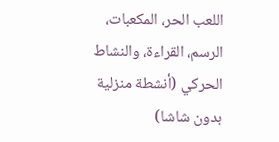اللعب الحر، المكعبات، الرسم، القراءة، والنشاط الحركي (أنشطة منزلية بدون شاشا)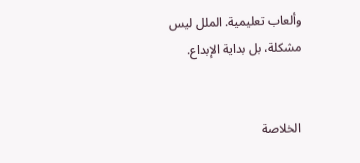وألعاب تعليمية. الملل ليس مشكلة، بل بداية الإبداع.


الخلاصة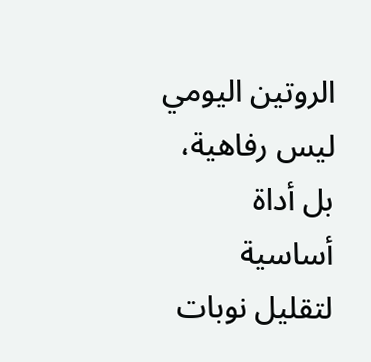الروتين اليومي ليس رفاهية، بل أداة أساسية لتقليل نوبات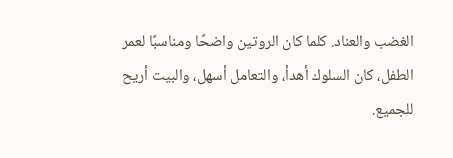الغضب والعناد. كلما كان الروتين واضحًا ومناسبًا لعمر الطفل، كان السلوك أهدأ، والتعامل أسهل، والبيت أريح للجميع.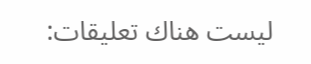ليست هناك تعليقات: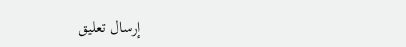إرسال تعليق